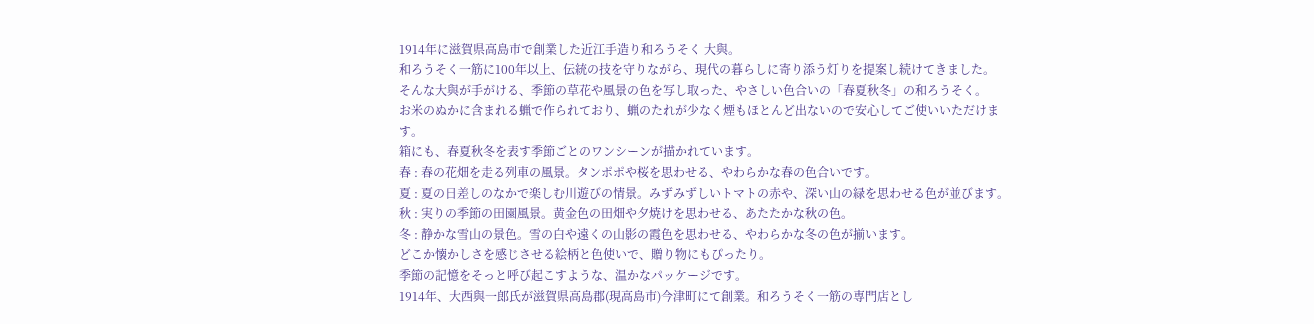1914年に滋賀県高島市で創業した近江手造り和ろうそく 大與。
和ろうそく一筋に100年以上、伝統の技を守りながら、現代の暮らしに寄り添う灯りを提案し続けてきました。
そんな大與が手がける、季節の草花や風景の色を写し取った、やさしい色合いの「春夏秋冬」の和ろうそく。
お米のぬかに含まれる蝋で作られており、蝋のたれが少なく煙もほとんど出ないので安心してご使いいただけます。
箱にも、春夏秋冬を表す季節ごとのワンシーンが描かれています。
春 : 春の花畑を走る列車の風景。タンポポや桜を思わせる、やわらかな春の色合いです。
夏 : 夏の日差しのなかで楽しむ川遊びの情景。みずみずしいトマトの赤や、深い山の緑を思わせる色が並びます。
秋 : 実りの季節の田園風景。黄金色の田畑や夕焼けを思わせる、あたたかな秋の色。
冬 : 静かな雪山の景色。雪の白や遠くの山影の霞色を思わせる、やわらかな冬の色が揃います。
どこか懐かしさを感じさせる絵柄と色使いで、贈り物にもぴったり。
季節の記憶をそっと呼び起こすような、温かなパッケージです。
1914年、大西與一郎氏が滋賀県高島郡(現高島市)今津町にて創業。和ろうそく一筋の専門店とし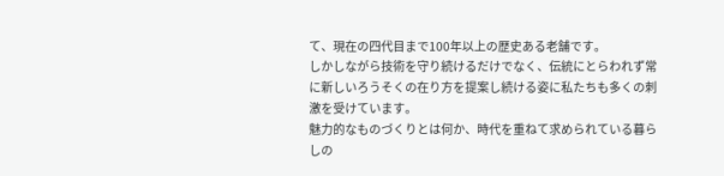て、現在の四代目まで100年以上の歴史ある老舗です。
しかしながら技術を守り続けるだけでなく、伝統にとらわれず常に新しいろうそくの在り方を提案し続ける姿に私たちも多くの刺激を受けています。
魅力的なものづくりとは何か、時代を重ねて求められている暮らしの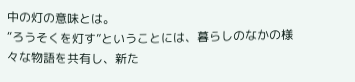中の灯の意味とは。
“ろうそくを灯す”ということには、暮らしのなかの様々な物語を共有し、新た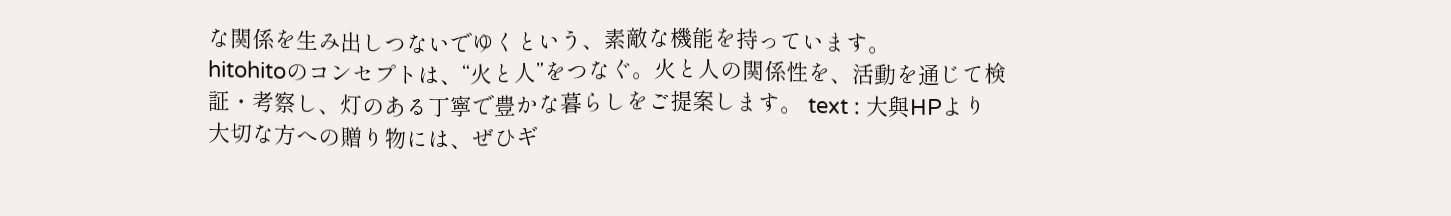な関係を生み出しつないでゆくという、素敵な機能を持っています。
hitohitoのコンセプトは、“火と人”をつなぐ。火と人の関係性を、活動を通じて検証・考察し、灯のある丁寧で豊かな暮らしをご提案します。 text : 大與HPより
大切な方への贈り物には、ぜひギ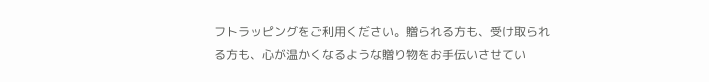フトラッピングをご利用ください。贈られる方も、受け取られる方も、心が温かくなるような贈り物をお手伝いさせてい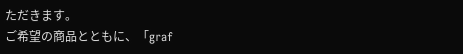ただきます。
ご希望の商品とともに、「graf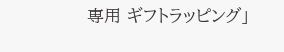専用 ギフトラッピング」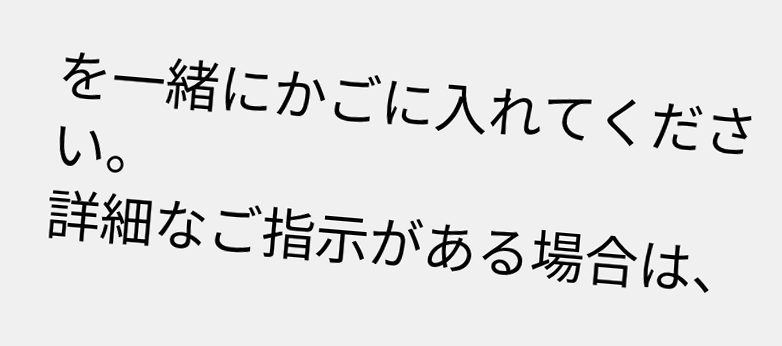を一緒にかごに入れてください。
詳細なご指示がある場合は、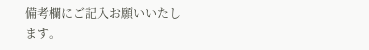備考欄にご記入お願いいたします。